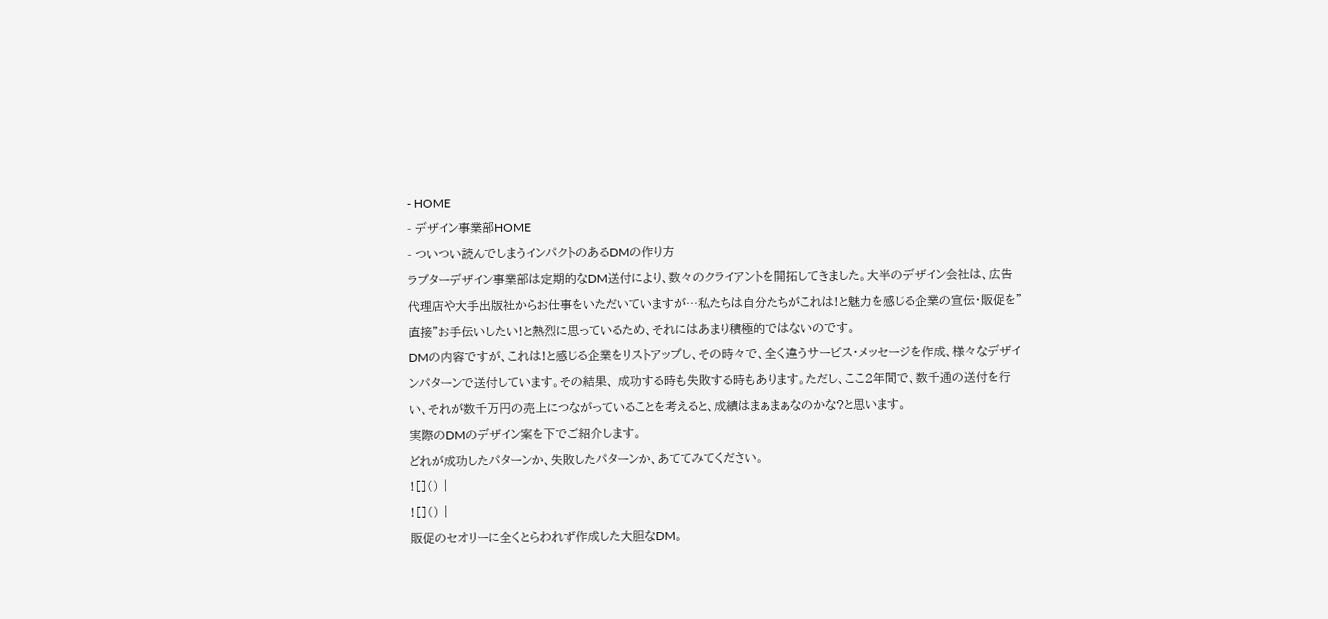- HOME
- デザイン事業部HOME
- ついつい読んでしまうインパクトのあるDMの作り方
ラプターデザイン事業部は定期的なDM送付により、数々のクライアントを開拓してきました。大半のデザイン会社は、広告代理店や大手出版社からお仕事をいただいていますが…私たちは自分たちがこれは!と魅力を感じる企業の宣伝・販促を"直接"お手伝いしたい!と熱烈に思っているため、それにはあまり積極的ではないのです。
DMの内容ですが、これは!と感じる企業をリストアップし、その時々で、全く違うサービス・メッセージを作成、様々なデザインパターンで送付しています。その結果、 成功する時も失敗する時もあります。ただし、ここ2年間で、数千通の送付を行い、それが数千万円の売上につながっていることを考えると、成績はまぁまぁなのかな?と思います。
実際のDMのデザイン案を下でご紹介します。
どれが成功したパターンか、失敗したパターンか、あててみてください。
![]() |
![]() |
販促のセオリーに全くとらわれず作成した大胆なDM。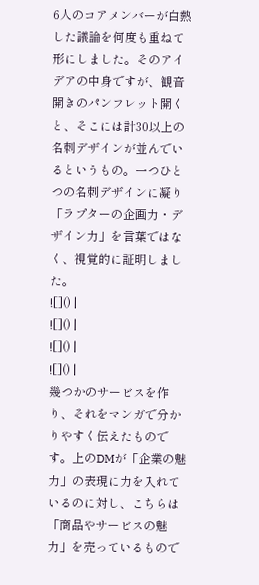6人のコアメンバーが白熱した議論を何度も重ねて形にしました。そのアイデアの中身ですが、観音開きのパンフレット開くと、そこには計30以上の名刺デザインが並んでいるというもの。一つひとつの名刺デザインに凝り「ラプターの企画力・デザイン力」を言葉ではなく、視覚的に証明しました。
![]() |
![]() |
![]() |
![]() |
幾つかのサービスを作り、それをマンガで分かりやすく伝えたものです。上のDMが「企業の魅力」の表現に力を入れているのに対し、こちらは「商品やサービスの魅力」を売っているもので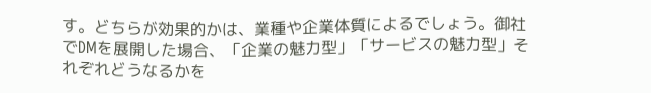す。どちらが効果的かは、業種や企業体質によるでしょう。御社でDMを展開した場合、「企業の魅力型」「サービスの魅力型」それぞれどうなるかを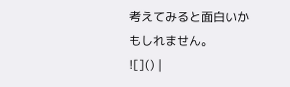考えてみると面白いかもしれません。
![]() |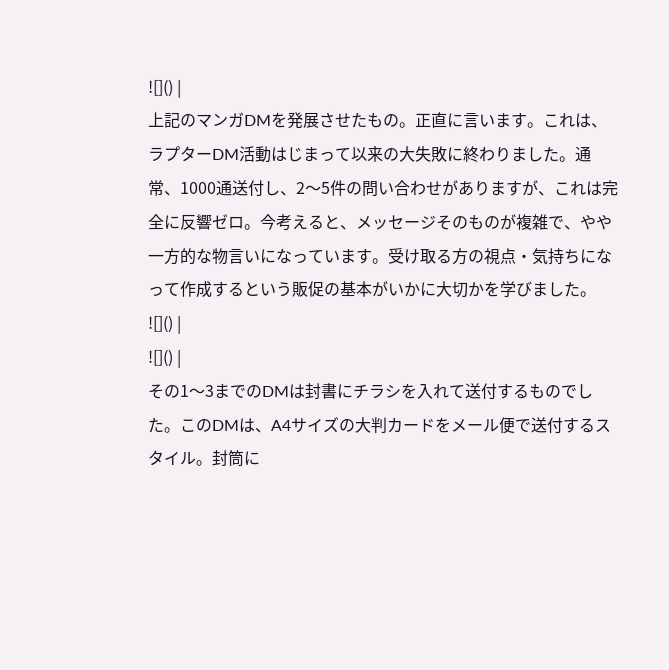![]() |
上記のマンガDMを発展させたもの。正直に言います。これは、ラプターDM活動はじまって以来の大失敗に終わりました。通常、1000通送付し、2〜5件の問い合わせがありますが、これは完全に反響ゼロ。今考えると、メッセージそのものが複雑で、やや一方的な物言いになっています。受け取る方の視点・気持ちになって作成するという販促の基本がいかに大切かを学びました。
![]() |
![]() |
その1〜3までのDMは封書にチラシを入れて送付するものでした。このDMは、A4サイズの大判カードをメール便で送付するスタイル。封筒に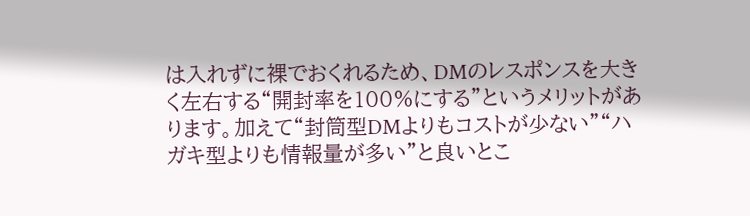は入れずに裸でおくれるため、DMのレスポンスを大きく左右する“開封率を100%にする”というメリットがあります。加えて“封筒型DMよりもコストが少ない”“ハガキ型よりも情報量が多い”と良いとこ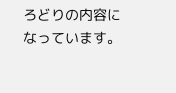ろどりの内容になっています。